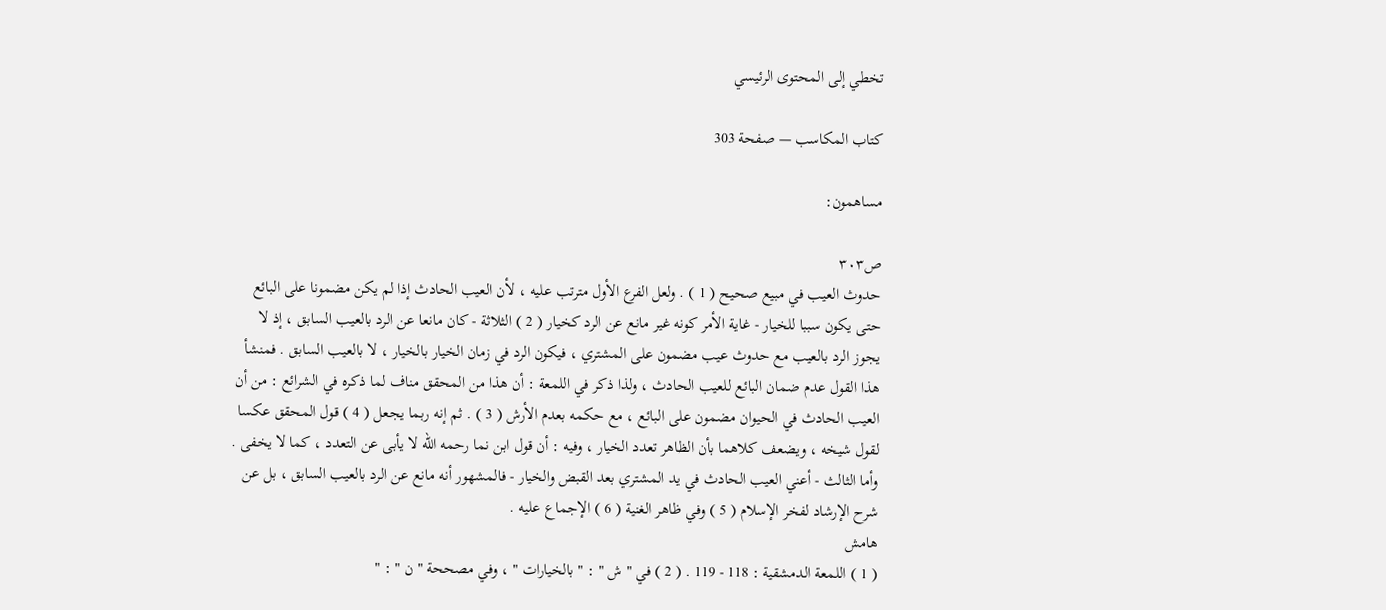تخطي إلى المحتوى الرئيسي

كتاب المكاسب — صفحة 303

مساهمون:

ص٣٠٣
حدوث العيب في مبيع صحيح ( 1 ) . ولعل الفرع الأول مترتب عليه ، لأن العيب الحادث إذا لم يكن مضمونا على البائع حتى يكون سببا للخيار - غاية الأمر كونه غير مانع عن الرد كخيار ( 2 ) الثلاثة - كان مانعا عن الرد بالعيب السابق ، إذ لا يجوز الرد بالعيب مع حدوث عيب مضمون على المشتري ، فيكون الرد في زمان الخيار بالخيار ، لا بالعيب السابق . فمنشأ هذا القول عدم ضمان البائع للعيب الحادث ، ولذا ذكر في اللمعة : أن هذا من المحقق مناف لما ذكره في الشرائع : من أن العيب الحادث في الحيوان مضمون على البائع ، مع حكمه بعدم الأرش ( 3 ) . ثم إنه ربما يجعل ( 4 ) قول المحقق عكسا لقول شيخه ، ويضعف كلاهما بأن الظاهر تعدد الخيار ، وفيه : أن قول ابن نما رحمه الله لا يأبى عن التعدد ، كما لا يخفى .
وأما الثالث - أعني العيب الحادث في يد المشتري بعد القبض والخيار - فالمشهور أنه مانع عن الرد بالعيب السابق ، بل عن شرح الإرشاد لفخر الإسلام ( 5 ) وفي ظاهر الغنية ( 6 ) الإجماع عليه .
هامش
( 1 ) اللمعة الدمشقية : 118 - 119 . ( 2 ) في " ش " : " بالخيارات " ، وفي مصححة " ن " : "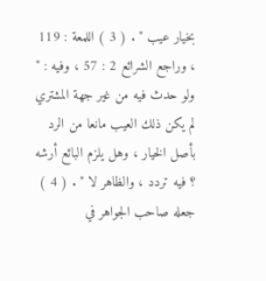بخيار عيب " . ( 3 ) اللمعة : 119 ، وراجع الشرائع 2 : 57 ، وفيه : " ولو حدث فيه من غير جهة المشتري لم يكن ذلك العيب مانعا من الرد بأصل الخيار ، وهل يلزم البائع أرشه ؟ فيه تردد ، والظاهر لا " . ( 4 ) جعله صاحب الجواهر في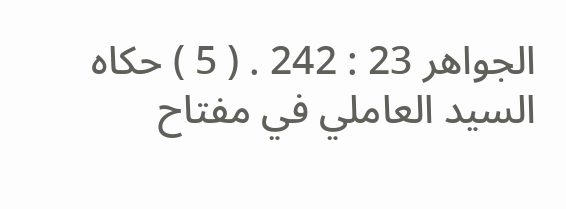الجواهر 23 : 242 . ( 5 ) حكاه السيد العاملي في مفتاح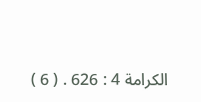الكرامة 4 : 626 . ( 6 )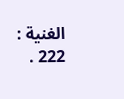الغنية : 222 .